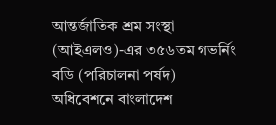আন্তর্জাতিক শ্রম সংস্থা (আইএলও)-এর ৩৫৬তম গভর্নিং বডি (পরিচালনা পর্ষদ) অধিবেশনে বাংলাদেশ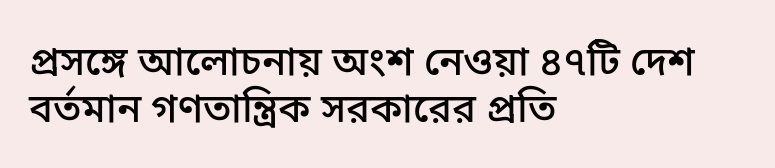প্রসঙ্গে আলোচনায় অংশ নেওয়া ৪৭টি দেশ বর্তমান গণতান্ত্রিক সরকারের প্রতি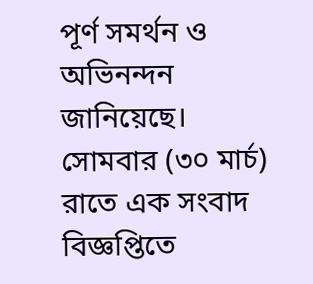পূর্ণ সমর্থন ও অভিনন্দন জানিয়েছে।
সোমবার (৩০ মার্চ) রাতে এক সংবাদ বিজ্ঞপ্তিতে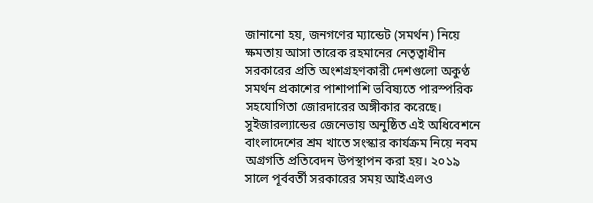জানানো হয়, জনগণের ম্যান্ডেট (সমর্থন) নিয়ে ক্ষমতায় আসা তারেক রহমানের নেতৃত্বাধীন সরকারের প্রতি অংশগ্রহণকারী দেশগুলো অকুণ্ঠ সমর্থন প্রকাশের পাশাপাশি ভবিষ্যতে পারস্পরিক সহযোগিতা জোরদারের অঙ্গীকার করেছে।
সুইজারল্যান্ডের জেনেভায় অনুষ্ঠিত এই অধিবেশনে বাংলাদেশের শ্রম খাতে সংস্কার কার্যক্রম নিয়ে নবম অগ্রগতি প্রতিবেদন উপস্থাপন করা হয়। ২০১৯ সালে পূর্ববর্তী সরকারের সময় আইএলও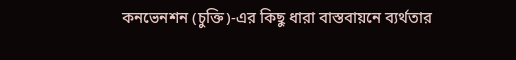কনভেনশন (চুক্তি)-এর কিছু ধারা বাস্তবায়নে ব্যর্থতার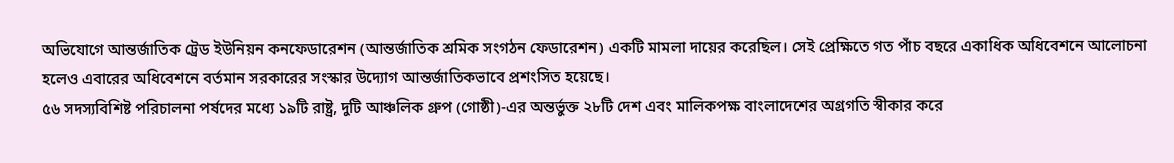অভিযোগে আন্তর্জাতিক ট্রেড ইউনিয়ন কনফেডারেশন (আন্তর্জাতিক শ্রমিক সংগঠন ফেডারেশন) একটি মামলা দায়ের করেছিল। সেই প্রেক্ষিতে গত পাঁচ বছরে একাধিক অধিবেশনে আলোচনা হলেও এবারের অধিবেশনে বর্তমান সরকারের সংস্কার উদ্যোগ আন্তর্জাতিকভাবে প্রশংসিত হয়েছে।
৫৬ সদস্যবিশিষ্ট পরিচালনা পর্ষদের মধ্যে ১৯টি রাষ্ট্র, দুটি আঞ্চলিক গ্রুপ (গোষ্ঠী)-এর অন্তর্ভুক্ত ২৮টি দেশ এবং মালিকপক্ষ বাংলাদেশের অগ্রগতি স্বীকার করে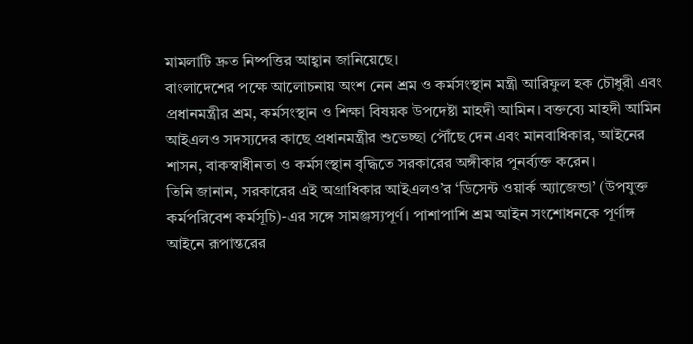মামলাটি দ্রুত নিষ্পত্তির আহ্বান জানিয়েছে।
বাংলাদেশের পক্ষে আলোচনায় অংশ নেন শ্রম ও কর্মসংস্থান মন্ত্রী আরিফুল হক চৌধুরী এবং প্রধানমন্ত্রীর শ্রম, কর্মসংস্থান ও শিক্ষা বিষয়ক উপদেষ্টা মাহদী আমিন। বক্তব্যে মাহদী আমিন আইএলও সদস্যদের কাছে প্রধানমন্ত্রীর শুভেচ্ছা পৌঁছে দেন এবং মানবাধিকার, আইনের শাসন, বাকস্বাধীনতা ও কর্মসংস্থান বৃদ্ধিতে সরকারের অঙ্গীকার পুনর্ব্যক্ত করেন।
তিনি জানান, সরকারের এই অগ্রাধিকার আইএলও’র ‘ডিসেন্ট ওয়ার্ক অ্যাজেন্ডা’ (উপযুক্ত কর্মপরিবেশ কর্মসূচি)-এর সঙ্গে সামঞ্জস্যপূর্ণ। পাশাপাশি শ্রম আইন সংশোধনকে পূর্ণাঙ্গ আইনে রূপান্তরের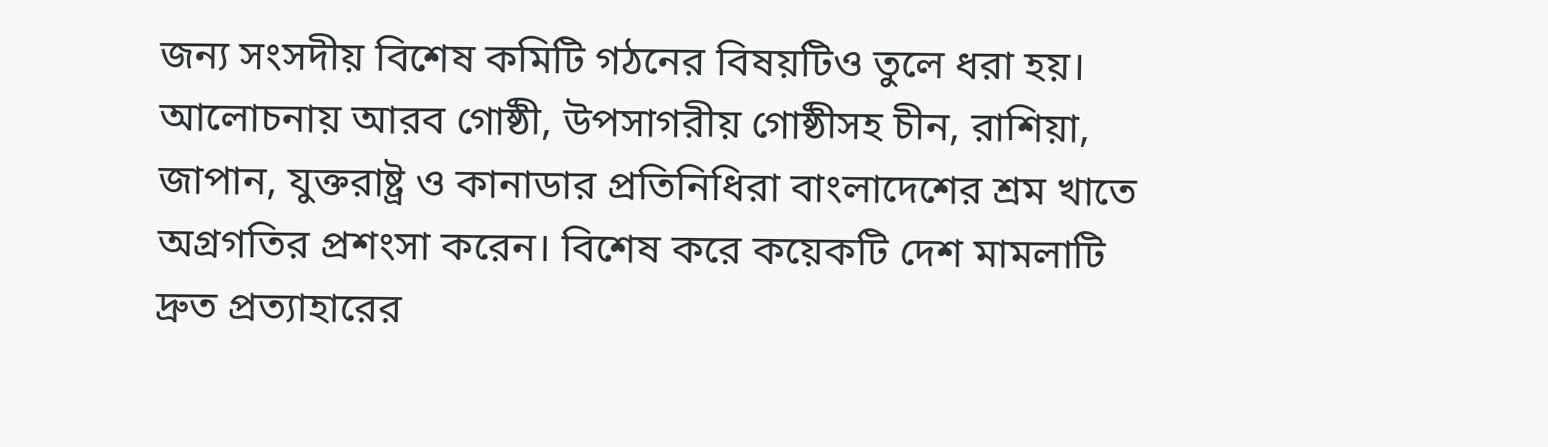জন্য সংসদীয় বিশেষ কমিটি গঠনের বিষয়টিও তুলে ধরা হয়।
আলোচনায় আরব গোষ্ঠী, উপসাগরীয় গোষ্ঠীসহ চীন, রাশিয়া, জাপান, যুক্তরাষ্ট্র ও কানাডার প্রতিনিধিরা বাংলাদেশের শ্রম খাতে অগ্রগতির প্রশংসা করেন। বিশেষ করে কয়েকটি দেশ মামলাটি দ্রুত প্রত্যাহারের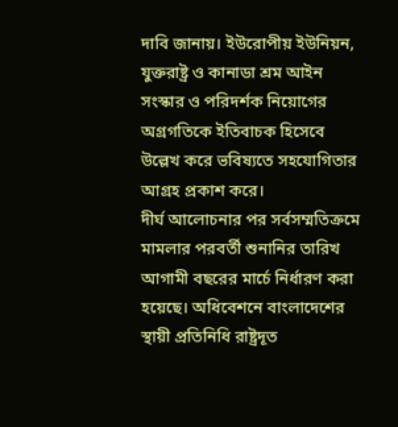দাবি জানায়। ইউরোপীয় ইউনিয়ন, যুক্তরাষ্ট্র ও কানাডা শ্রম আইন সংস্কার ও পরিদর্শক নিয়োগের অগ্রগতিকে ইতিবাচক হিসেবে উল্লেখ করে ভবিষ্যতে সহযোগিতার আগ্রহ প্রকাশ করে।
দীর্ঘ আলোচনার পর সর্বসম্মতিক্রমে মামলার পরবর্তী শুনানির তারিখ আগামী বছরের মার্চে নির্ধারণ করা হয়েছে। অধিবেশনে বাংলাদেশের স্থায়ী প্রতিনিধি রাষ্ট্রদূত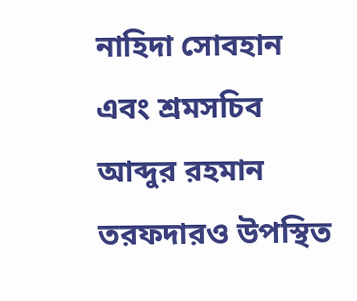নাহিদা সোবহান এবং শ্রমসচিব আব্দুর রহমান তরফদারও উপস্থিত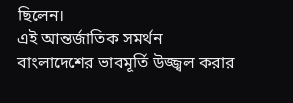ছিলেন।
এই আন্তর্জাতিক সমর্থন বাংলাদেশের ভাবমূর্তি উজ্জ্বল করার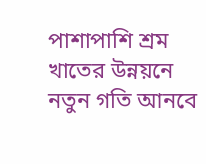পাশাপাশি শ্রম খাতের উন্নয়নে নতুন গতি আনবে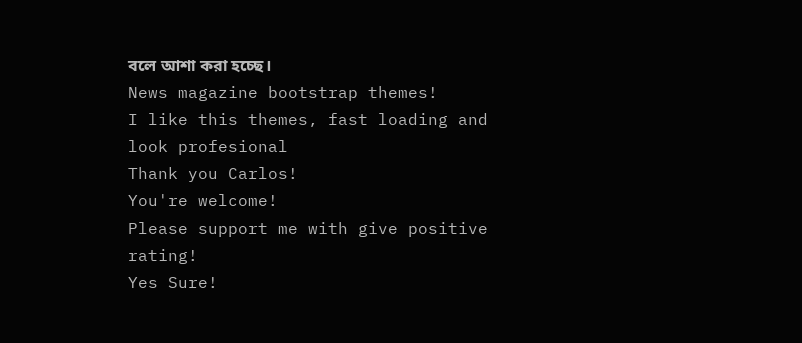বলে আশা করা হচ্ছে।
News magazine bootstrap themes!
I like this themes, fast loading and look profesional
Thank you Carlos!
You're welcome!
Please support me with give positive rating!
Yes Sure!